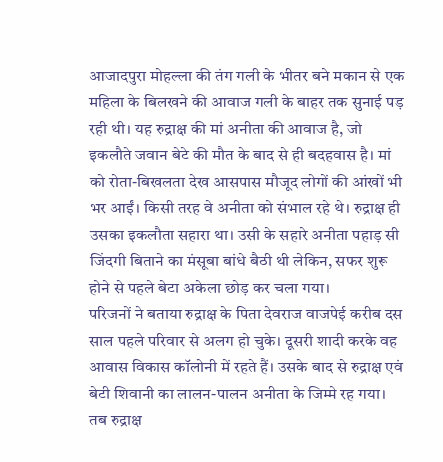आजादपुरा मोहल्ला की तंग गली के भीतर बने मकान से एक महिला के बिलखने की आवाज गली के बाहर तक सुनाई पड़ रही थी। यह रुद्राक्ष की मां अनीता की आवाज है, जो इकलौते जवान बेटे की मौत के बाद से ही बदहवास है। मां को रोता-बिखलता देख आसपास मौजूद लोगों की आंखों भी भर आईं। किसी तरह वे अनीता को संभाल रहे थे। रुद्राक्ष ही उसका इकलौता सहारा था। उसी के सहारे अनीता पहाड़ सी जिंदगी बिताने का मंसूबा बांधे बैठी थी लेकिन, सफर शुरू होने से पहले बेटा अकेला छोड़ कर चला गया।
परिजनों ने बताया रुद्राक्ष के पिता देवराज वाजपेई करीब दस साल पहले परिवार से अलग हो चुके। दूसरी शादी करके वह आवास विकास कॉलोनी में रहते हैं। उसके बाद से रुद्राक्ष एवं बेटी शिवानी का लालन-पालन अनीता के जिम्मे रह गया। तब रुद्राक्ष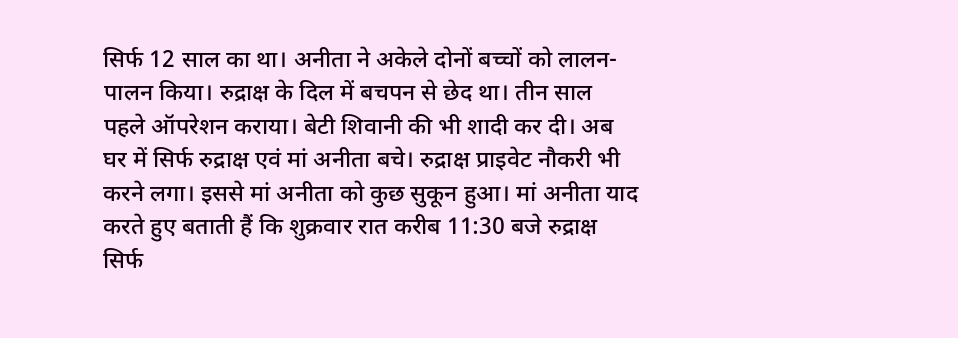सिर्फ 12 साल का था। अनीता ने अकेले दोनों बच्चों को लालन-पालन किया। रुद्राक्ष के दिल में बचपन से छेद था। तीन साल पहले ऑपरेशन कराया। बेटी शिवानी की भी शादी कर दी। अब घर में सिर्फ रुद्राक्ष एवं मां अनीता बचे। रुद्राक्ष प्राइवेट नौकरी भी करने लगा। इससे मां अनीता को कुछ सुकून हुआ। मां अनीता याद करते हुए बताती हैं कि शुक्रवार रात करीब 11:30 बजे रुद्राक्ष सिर्फ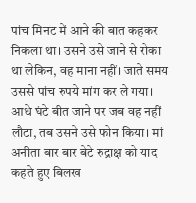पांच मिनट में आने की बात कहकर निकला था। उसने उसे जाने से रोका था लेकिन, वह माना नहीं। जाते समय उससे पांच रुपये मांग कर ले गया। आधे घंटे बीत जाने पर जब वह नहीं लौटा, तब उसने उसे फोन किया। मां अनीता बार बार बेटे रुद्राक्ष को याद कहते हुए बिलख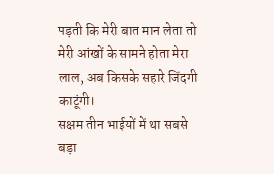पड़ती कि मेरी बात मान लेता तो मेरी आंखों के सामने होता मेरा लाल, अब किसके सहारे जिंदगी काटूंगी।
सक्षम तीन भाईयों में था सबसे बड़ा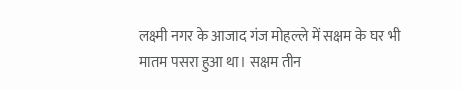लक्ष्मी नगर के आजाद गंज मोहल्ले में सक्षम के घर भी मातम पसरा हुआ था। सक्षम तीन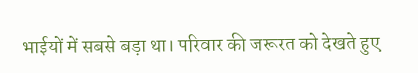भाईयों में सबसे बड़ा था। परिवार की जरूरत को देखते हुए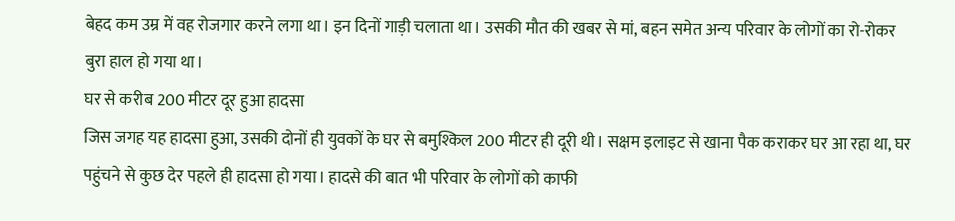बेहद कम उम्र में वह रोजगार करने लगा था। इन दिनों गाड़ी चलाता था। उसकी मौत की खबर से मां, बहन समेत अन्य परिवार के लोगों का रो-रोकर बुरा हाल हो गया था।
घर से करीब 200 मीटर दूर हुआ हादसा
जिस जगह यह हादसा हुआ, उसकी दोनों ही युवकों के घर से बमुश्किल 200 मीटर ही दूरी थी। सक्षम इलाइट से खाना पैक कराकर घर आ रहा था, घर पहुंचने से कुछ देर पहले ही हादसा हो गया। हादसे की बात भी परिवार के लोगों को काफी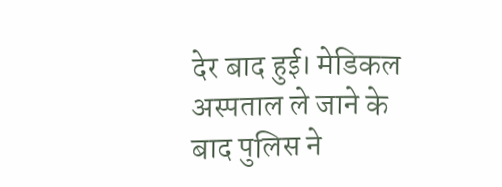देर बाद हुई। मेडिकल अस्पताल ले जाने के बाद पुलिस ने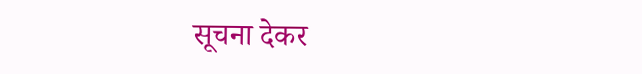सूचना देकर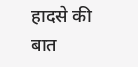हादसे की बात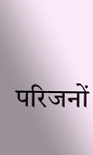परिजनों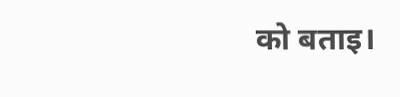को बताइ।